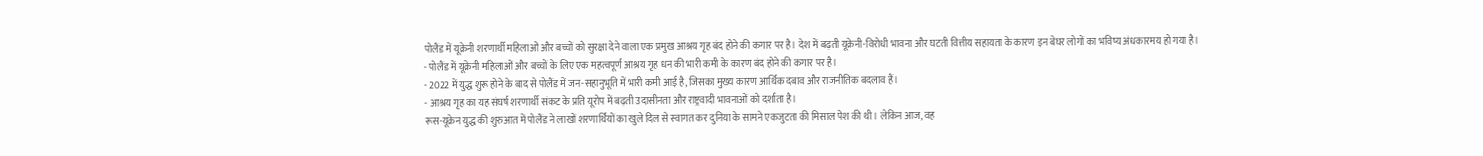पोलैंड में यूक्रेनी शरणार्थी महिलाओं और बच्चों को सुरक्षा देने वाला एक प्रमुख आश्रय गृह बंद होने की कगार पर है। देश में बढ़ती यूक्रेनी-विरोधी भावना और घटती वित्तीय सहायता के कारण इन बेघर लोगों का भविष्य अंधकारमय हो गया है।
- पोलैंड में यूक्रेनी महिलाओं और बच्चों के लिए एक महत्वपूर्ण आश्रय गृह धन की भारी कमी के कारण बंद होने की कगार पर है।
- 2022 में युद्ध शुरू होने के बाद से पोलैंड में जन-सहानुभूति में भारी कमी आई है, जिसका मुख्य कारण आर्थिक दबाव और राजनीतिक बदलाव हैं।
- आश्रय गृह का यह संघर्ष शरणार्थी संकट के प्रति यूरोप में बढ़ती उदासीनता और राष्ट्रवादी भावनाओं को दर्शाता है।
रूस-यूक्रेन युद्ध की शुरुआत में पोलैंड ने लाखों शरणार्थियों का खुले दिल से स्वागत कर दुनिया के सामने एकजुटता की मिसाल पेश की थी। लेकिन आज, वह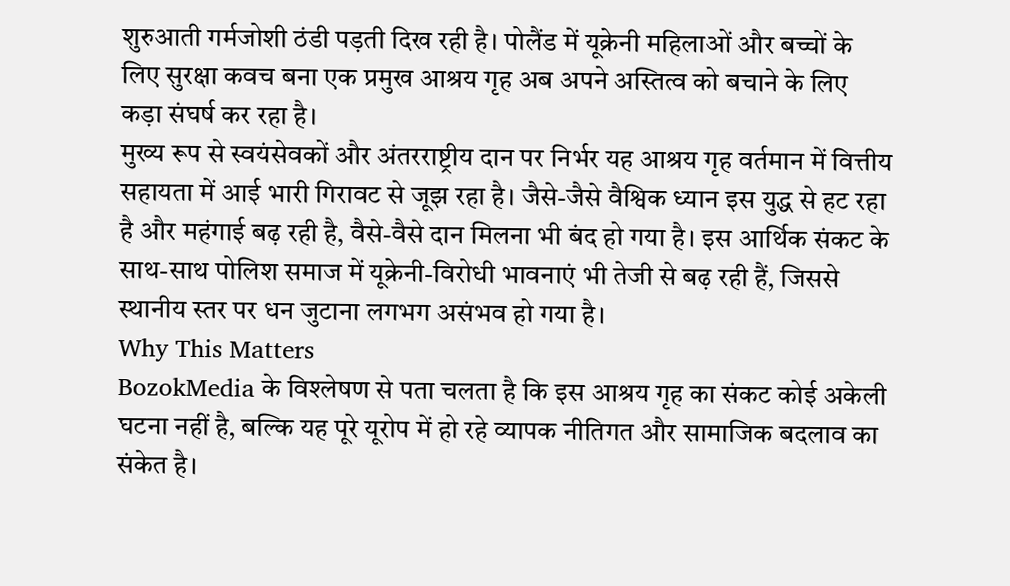शुरुआती गर्मजोशी ठंडी पड़ती दिख रही है। पोलैंड में यूक्रेनी महिलाओं और बच्चों के लिए सुरक्षा कवच बना एक प्रमुख आश्रय गृह अब अपने अस्तित्व को बचाने के लिए कड़ा संघर्ष कर रहा है।
मुख्य रूप से स्वयंसेवकों और अंतरराष्ट्रीय दान पर निर्भर यह आश्रय गृह वर्तमान में वित्तीय सहायता में आई भारी गिरावट से जूझ रहा है। जैसे-जैसे वैश्विक ध्यान इस युद्ध से हट रहा है और महंगाई बढ़ रही है, वैसे-वैसे दान मिलना भी बंद हो गया है। इस आर्थिक संकट के साथ-साथ पोलिश समाज में यूक्रेनी-विरोधी भावनाएं भी तेजी से बढ़ रही हैं, जिससे स्थानीय स्तर पर धन जुटाना लगभग असंभव हो गया है।
Why This Matters
BozokMedia के विश्लेषण से पता चलता है कि इस आश्रय गृह का संकट कोई अकेली घटना नहीं है, बल्कि यह पूरे यूरोप में हो रहे व्यापक नीतिगत और सामाजिक बदलाव का संकेत है।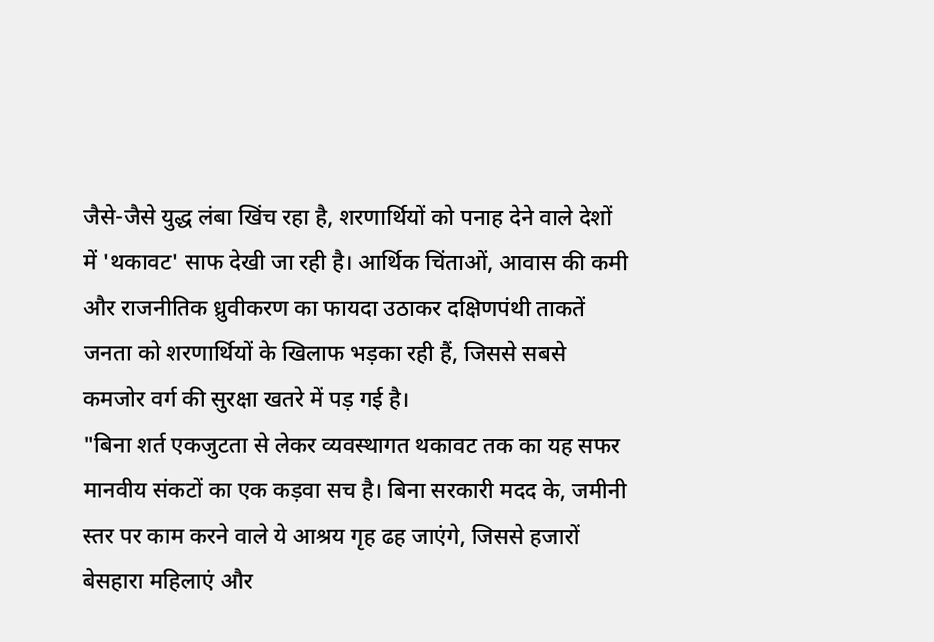जैसे-जैसे युद्ध लंबा खिंच रहा है, शरणार्थियों को पनाह देने वाले देशों में 'थकावट' साफ देखी जा रही है। आर्थिक चिंताओं, आवास की कमी और राजनीतिक ध्रुवीकरण का फायदा उठाकर दक्षिणपंथी ताकतें जनता को शरणार्थियों के खिलाफ भड़का रही हैं, जिससे सबसे कमजोर वर्ग की सुरक्षा खतरे में पड़ गई है।
"बिना शर्त एकजुटता से लेकर व्यवस्थागत थकावट तक का यह सफर मानवीय संकटों का एक कड़वा सच है। बिना सरकारी मदद के, जमीनी स्तर पर काम करने वाले ये आश्रय गृह ढह जाएंगे, जिससे हजारों बेसहारा महिलाएं और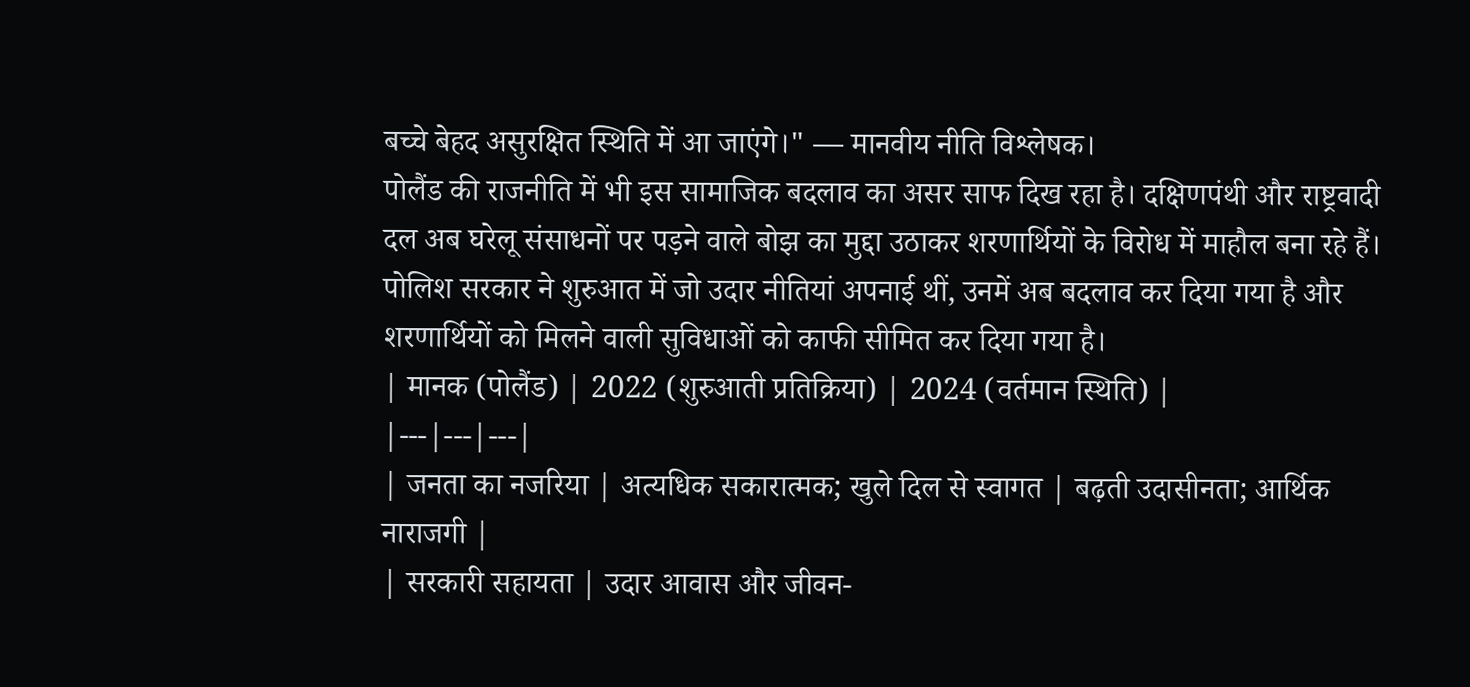बच्चे बेहद असुरक्षित स्थिति में आ जाएंगे।" — मानवीय नीति विश्लेषक।
पोलैंड की राजनीति में भी इस सामाजिक बदलाव का असर साफ दिख रहा है। दक्षिणपंथी और राष्ट्रवादी दल अब घरेलू संसाधनों पर पड़ने वाले बोझ का मुद्दा उठाकर शरणार्थियों के विरोध में माहौल बना रहे हैं। पोलिश सरकार ने शुरुआत में जो उदार नीतियां अपनाई थीं, उनमें अब बदलाव कर दिया गया है और शरणार्थियों को मिलने वाली सुविधाओं को काफी सीमित कर दिया गया है।
| मानक (पोलैंड) | 2022 (शुरुआती प्रतिक्रिया) | 2024 (वर्तमान स्थिति) |
|---|---|---|
| जनता का नजरिया | अत्यधिक सकारात्मक; खुले दिल से स्वागत | बढ़ती उदासीनता; आर्थिक नाराजगी |
| सरकारी सहायता | उदार आवास और जीवन-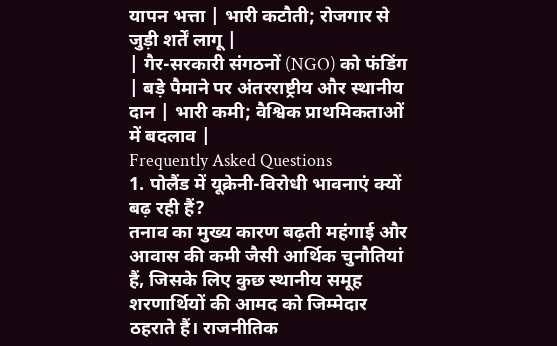यापन भत्ता | भारी कटौती; रोजगार से जुड़ी शर्तें लागू |
| गैर-सरकारी संगठनों (NGO) को फंडिंग | बड़े पैमाने पर अंतरराष्ट्रीय और स्थानीय दान | भारी कमी; वैश्विक प्राथमिकताओं में बदलाव |
Frequently Asked Questions
1. पोलैंड में यूक्रेनी-विरोधी भावनाएं क्यों बढ़ रही हैं?
तनाव का मुख्य कारण बढ़ती महंगाई और आवास की कमी जैसी आर्थिक चुनौतियां हैं, जिसके लिए कुछ स्थानीय समूह शरणार्थियों की आमद को जिम्मेदार ठहराते हैं। राजनीतिक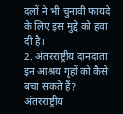दलों ने भी चुनावी फायदे के लिए इस मुद्दे को हवा दी है।
2. अंतरराष्ट्रीय दानदाता इन आश्रय गृहों को कैसे बचा सकते हैं?
अंतरराष्ट्रीय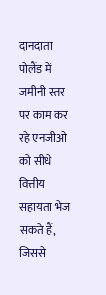दानदाता पोलैंड में जमीनी स्तर पर काम कर रहे एनजीओ को सीधे वित्तीय सहायता भेज सकते हैं, जिससे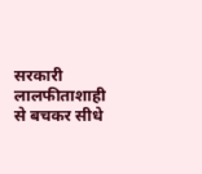सरकारी लालफीताशाही से बचकर सीधे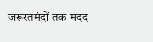जरूरतमंदों तक मदद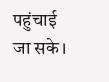पहुंचाई जा सके।